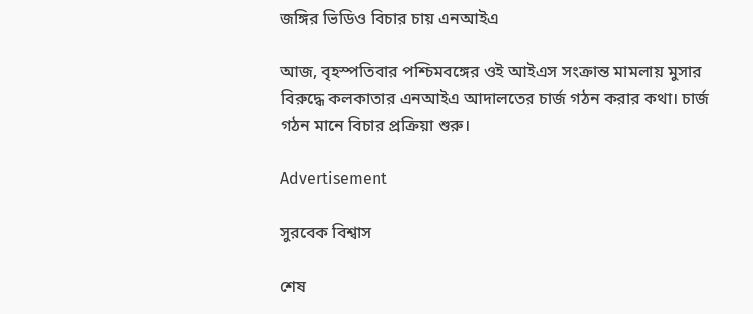জঙ্গির ভিডিও বিচার চায় এনআইএ

আজ, বৃহস্পতিবার পশ্চিমবঙ্গের ওই আইএস সংক্রান্ত মামলায় মুসার বিরুদ্ধে কলকাতার এনআইএ আদালতের চার্জ গঠন করার কথা। চার্জ গঠন মানে বিচার প্রক্রিয়া শুরু।

Advertisement

সুরবেক বিশ্বাস

শেষ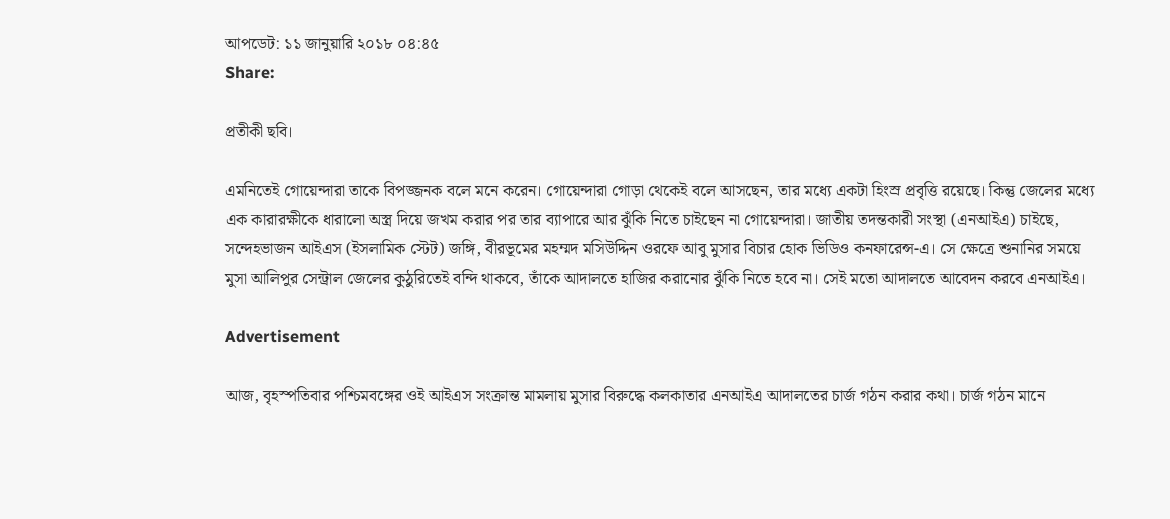আপডেট: ১১ জানুয়ারি ২০১৮ ০৪:৪৫
Share:

প্রতীকী ছবি।

এমনিতেই গোয়েন্দারা তাকে বিপজ্জনক বলে মনে করেন। গোয়েন্দারা গোড়া থেকেই বলে আসছেন, তার মধ্যে একটা হিংস্র প্রবৃত্তি রয়েছে। কিন্তু জেলের মধ্যে এক কারারক্ষীকে ধারালো অস্ত্র দিয়ে জখম করার পর তার ব্যাপারে আর ঝুঁকি নিতে চাইছেন না গোয়েন্দারা। জাতীয় তদন্তকারী সংস্থা (এনআইএ) চাইছে, সন্দেহভাজন আইএস (ইসলামিক স্টেট) জঙ্গি, বীরভূমের মহম্মদ মসিউদ্দিন ওরফে আবু মুসার বিচার হোক ভিডিও কনফারেন্স-এ। সে ক্ষেত্রে শুনানির সময়ে মুসা আলিপুর সেন্ট্রাল জেলের কুঠুরিতেই বন্দি থাকবে, তাঁকে আদালতে হাজির করানোর ঝুঁকি নিতে হবে না। সেই মতো আদালতে আবেদন করবে এনআইএ।

Advertisement

আজ, বৃহস্পতিবার পশ্চিমবঙ্গের ওই আইএস সংক্রান্ত মামলায় মুসার বিরুদ্ধে কলকাতার এনআইএ আদালতের চার্জ গঠন করার কথা। চার্জ গঠন মানে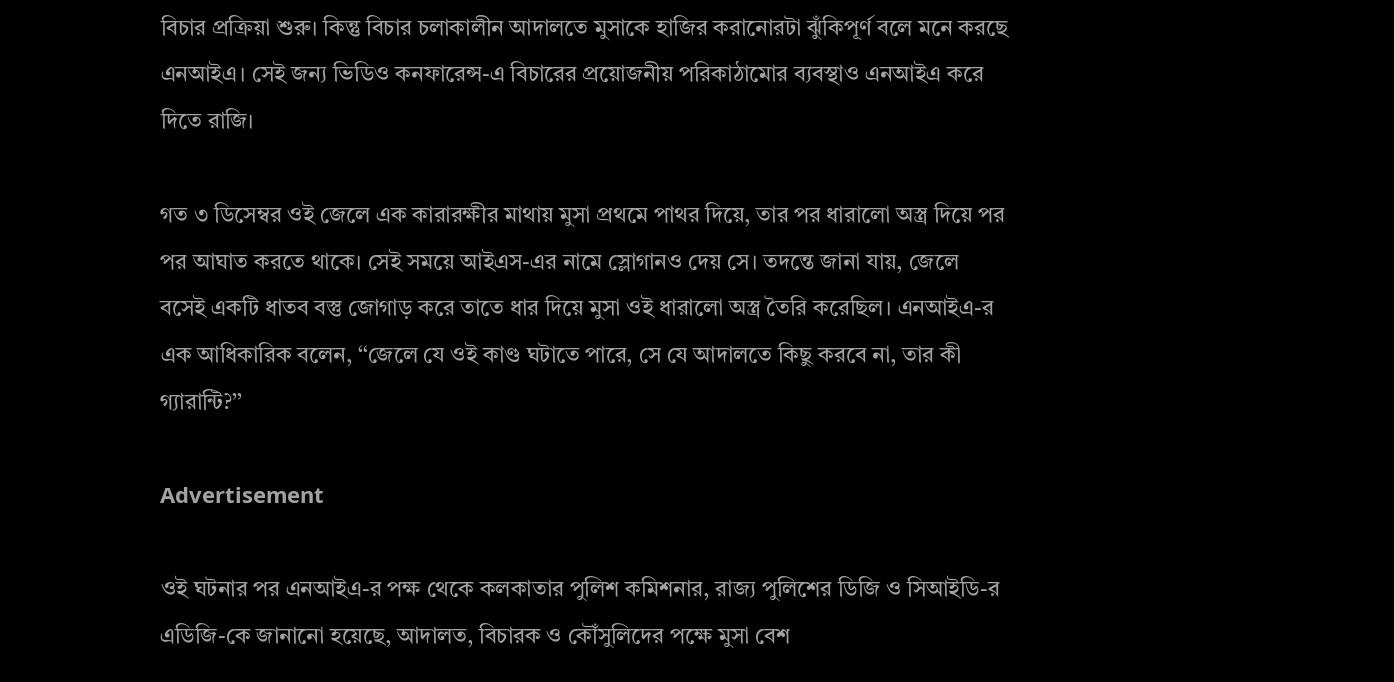বিচার প্রক্রিয়া শুরু। কিন্তু বিচার চলাকালীন আদালতে মুসাকে হাজির করানোরটা ঝুঁকিপূর্ণ বলে মনে করছে এনআইএ। সেই জন্য ভিডিও কনফারেন্স-এ বিচারের প্রয়োজনীয় পরিকাঠামোর ব্যবস্থাও এনআইএ করে দিতে রাজি।

গত ৩ ডিসেম্বর ওই জেলে এক কারারক্ষীর মাথায় মুসা প্রথমে পাথর দিয়ে, তার পর ধারালো অস্ত্র দিয়ে পর পর আঘাত করতে থাকে। সেই সময়ে আইএস-এর নামে স্লোগানও দেয় সে। তদন্তে জানা যায়, জেলে বসেই একটি ধাতব বস্তু জোগাড় করে তাতে ধার দিয়ে মুসা ওই ধারালো অস্ত্র তৈরি করেছিল। এনআইএ-র এক আধিকারিক বলেন, ‘‘জেলে যে ওই কাণ্ড ঘটাতে পারে, সে যে আদালতে কিছু করবে না, তার কী গ্যারান্টি?’’

Advertisement

ওই ঘটনার পর এনআইএ-র পক্ষ থেকে কলকাতার পুলিশ কমিশনার, রাজ্য পুলিশের ডিজি ও সিআইডি-র এডিজি-কে জানানো হয়েছে, আদালত, বিচারক ও কৌঁসুলিদের পক্ষে মুসা বেশ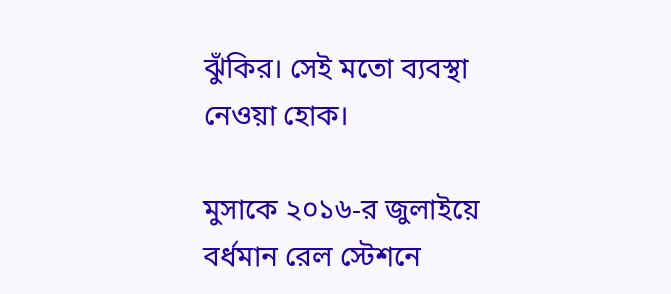ঝুঁকির। সেই মতো ব্যবস্থা নেওয়া হোক।

মুসাকে ২০১৬-র জুলাইয়ে বর্ধমান রেল স্টেশনে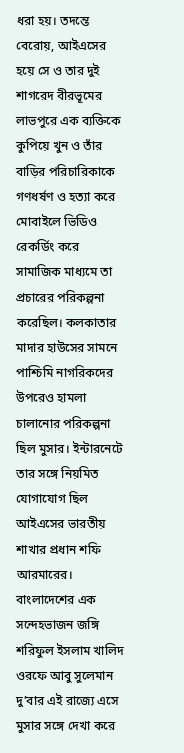ধরা হয়। তদন্তে বেরোয়, আইএসের হয়ে সে ও তার দুই শাগরেদ বীরভূমের লাভপুরে এক ব্যক্তিকে কুপিয়ে খুন ও তাঁর বাড়ির পরিচারিকাকে গণধর্ষণ ও হত্যা করে মোবাইলে ভিডিও রেকর্ডিং করে সামাজিক মাধ্যমে তা প্রচারের পরিকল্পনা করেছিল। কলকাতার মাদার হাউসের সামনে পাশ্চিমি নাগরিকদের উপরেও হামলা চালানোর পরিকল্পনা ছিল মুসার। ইন্টারনেটে তার সঙ্গে নিয়মিত যোগাযোগ ছিল আইএসের ভারতীয় শাখার প্রধান শফি আরমারের। বাংলাদেশের এক সন্দেহভাজন জঙ্গি শরিফুল ইসলাম খালিদ ওরফে আবু সুলেমান দু’বার এই রাজ্যে এসে মুসার সঙ্গে দেখা করে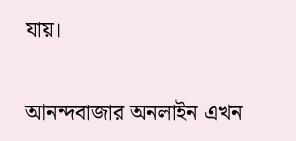যায়।

আনন্দবাজার অনলাইন এখন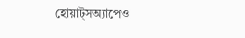হোয়াট্‌সঅ্যাপেও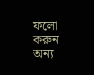ফলো করুন
অন্য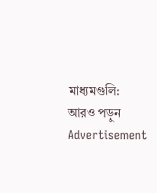মাধ্যমগুলি:
আরও পড়ুন
Advertisement